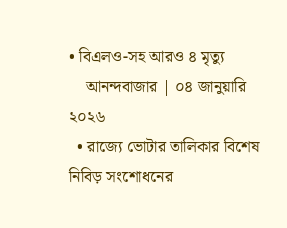• বিএলও-সহ আরও ৪ মৃত্যু
    আনন্দবাজার | ০৪ জানুয়ারি ২০২৬
  • রাজ্যে ভোটার তালিকার বিশেষ নিবিড় সংশোধনের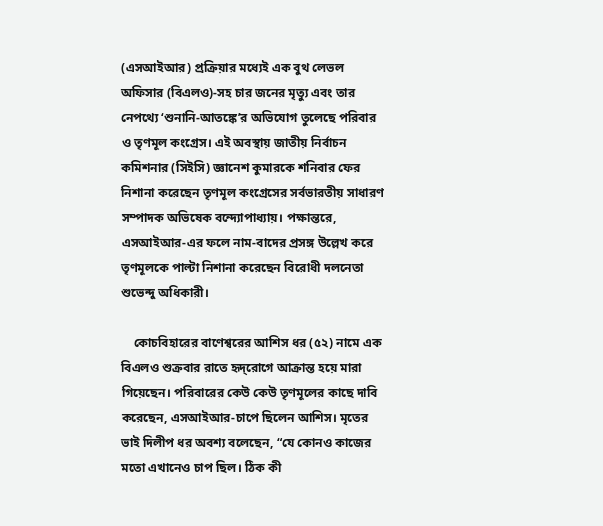(এসআইআর) প্রক্রিয়ার মধ্যেই এক বুথ লেভল অফিসার (বিএলও)-সহ চার জনের মৃত্যু এবং তার নেপথ্যে ‘শুনানি-আতঙ্কে’র অভিযোগ তুলেছে পরিবার ও তৃণমূল কংগ্রেস। এই অবস্থায় জাতীয় নির্বাচন কমিশনার (সিইসি) জ্ঞানেশ কুমারকে শনিবার ফের নিশানা করেছেন তৃণমূল কংগ্রেসের সর্বভারতীয় সাধারণ সম্পাদক অভিষেক বন্দ্যোপাধ্যায়। পক্ষান্তরে, এসআইআর-এর ফলে নাম-বাদের প্রসঙ্গ উল্লেখ করে তৃণমূলকে পাল্টা নিশানা করেছেন বিরোধী দলনেতা শুভেন্দু অধিকারী।

    কোচবিহারের বাণেশ্বরের আশিস ধর (৫২) নামে এক বিএলও শুক্রবার রাতে হৃদ্‌রোগে আক্রান্ত হয়ে মারা গিয়েছেন। পরিবারের কেউ কেউ তৃণমূলের কাছে দাবি করেছেন, এসআইআর-চাপে ছিলেন আশিস। মৃতের ভাই দিলীপ ধর অবশ্য বলেছেন, “যে কোনও কাজের মতো এখানেও চাপ ছিল। ঠিক কী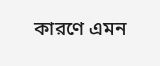কারণে এমন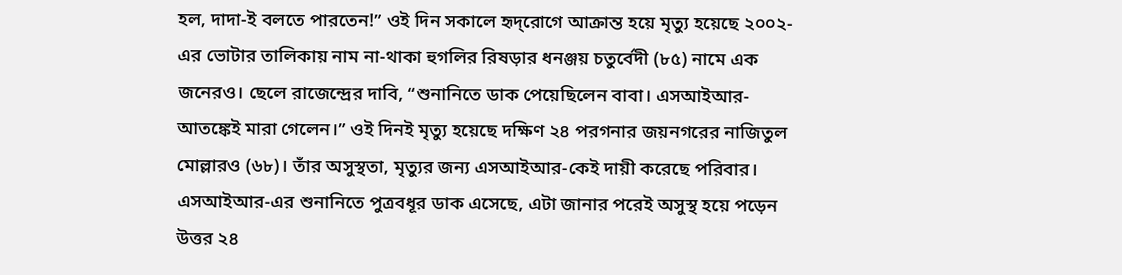হল, দাদা-ই বলতে পারতেন!” ওই দিন সকালে হৃদ্‌রোগে আক্রান্ত হয়ে মৃত্যু হয়েছে ২০০২-এর ভোটার তালিকায় নাম না-থাকা হুগলির রিষড়ার ধনঞ্জয় চতুর্বেদী (৮৫) নামে এক জনেরও। ছেলে রাজেন্দ্রের দাবি, “শুনানিতে ডাক পেয়েছিলেন বাবা। এসআইআর-আতঙ্কেই মারা গেলেন।” ওই দিনই মৃত্যু হয়েছে দক্ষিণ ২৪ পরগনার জয়নগরের নাজিতুল মোল্লারও (৬৮)। তাঁর অসুস্থতা, মৃত্যুর জন্য এসআইআর-কেই দায়ী করেছে পরিবার। এসআইআর-এর শুনানিতে পুত্রবধূর ডাক এসেছে, এটা জানার পরেই অসুস্থ হয়ে পড়েন উত্তর ২৪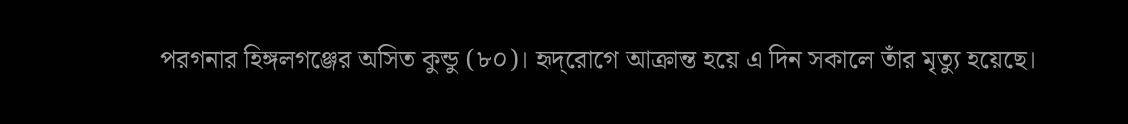পরগনার হিঙ্গলগঞ্জের অসিত কুন্ডু (৮০)। হৃদ্‌রোগে আক্রান্ত হয়ে এ দিন সকালে তাঁর মৃত্যু হয়েছে।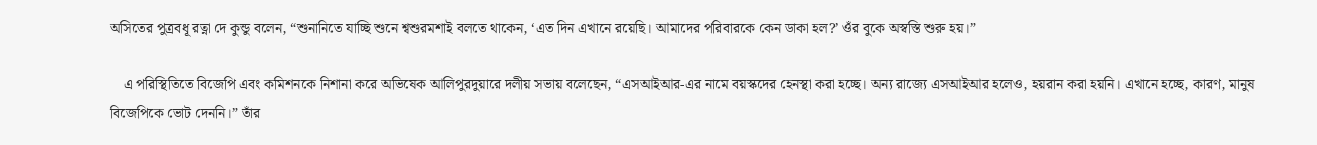অসিতের পুত্রবধূ রত্না দে কুন্ডু বলেন, “শুনানিতে যাচ্ছি শুনে শ্বশুরমশাই বলতে থাকেন, ‘এত দিন এখানে রয়েছি। আমাদের পরিবারকে কেন ডাকা হল?’ ওঁর বুকে অস্বস্তি শুরু হয়।”

    এ পরিস্থিতিতে বিজেপি এবং কমিশনকে নিশানা করে অভিষেক আলিপুরদুয়ারে দলীয় সভায় বলেছেন, “এসআইআর-এর নামে বয়স্কদের হেনস্থা করা হচ্ছে। অন্য রাজ্যে এসআইআর হলেও, হয়রান করা হয়নি। এখানে হচ্ছে, কারণ, মানুষ বিজেপিকে ভোট দেননি।” তাঁর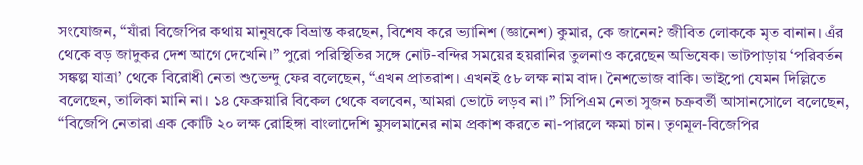সংযোজন, “যাঁরা বিজেপির কথায় মানুষকে বিভ্রান্ত করছেন, বিশেষ করে ভ্যানিশ (জ্ঞানেশ) কুমার, কে জানেন? জীবিত লোককে মৃত বানান। এঁর থেকে বড় জাদুকর দেশ আগে দেখেনি।” পুরো পরিস্থিতির সঙ্গে নোট-বন্দির সময়ের হয়রানির তুলনাও করেছেন অভিষেক। ভাটপাড়ায় ‘পরিবর্তন সঙ্কল্প যাত্রা’ থেকে বিরোধী নেতা শুভেন্দু ফের বলেছেন, “এখন প্রাতরাশ। এখনই ৫৮ লক্ষ নাম বাদ। নৈশভোজ বাকি। ভাইপো যেমন দিল্লিতে বলেছেন, তালিকা মানি না। ১৪ ফেব্রুয়ারি বিকেল থেকে বলবেন, আমরা ভোটে লড়ব না।” সিপিএম নেতা সুজন চক্রবর্তী আসানসোলে বলেছেন, “বিজেপি নেতারা এক কোটি ২০ লক্ষ রোহিঙ্গা বাংলাদেশি মুসলমানের নাম প্রকাশ করতে না-পারলে ক্ষমা চান। তৃণমূল-বিজেপির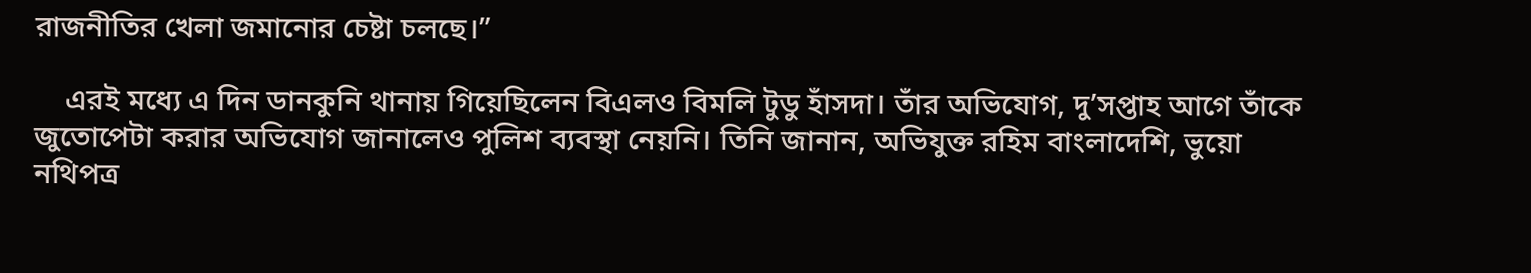রাজনীতির খেলা জমানোর চেষ্টা চলছে।”

    এরই মধ্যে এ দিন ডানকুনি থানায় গিয়েছিলেন বিএলও বিমলি টুডু হাঁসদা। তাঁর অভিযোগ, দু’সপ্তাহ আগে তাঁকে জুতোপেটা করার অভিযোগ জানালেও পুলিশ ব্যবস্থা নেয়নি। তিনি জানান, অভিযুক্ত রহিম বাংলাদেশি, ভুয়ো নথিপত্র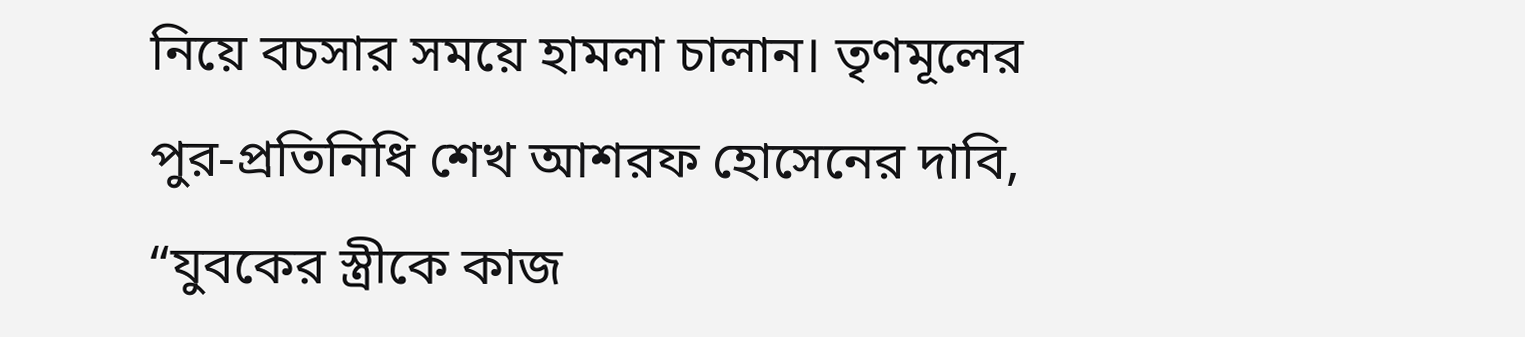নিয়ে বচসার সময়ে হামলা চালান। তৃণমূলের পুর-প্রতিনিধি শেখ আশরফ হোসেনের দাবি, “যুবকের স্ত্রীকে কাজ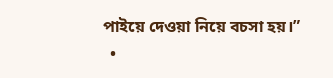পাইয়ে দেওয়া নিয়ে বচসা হয়।”
  •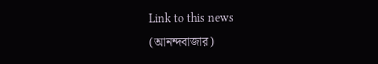Link to this news (আনন্দবাজার)